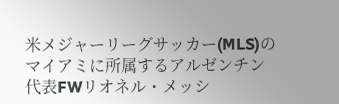米メジャーリーグサッカー(MLS)のマイアミに所属するアルゼンチン代表FWリオネル・メッシ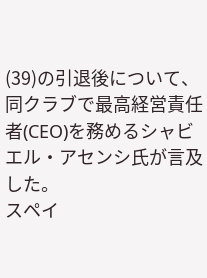(39)の引退後について、同クラブで最高経営責任者(CEO)を務めるシャビエル・アセンシ氏が言及した。
スペイ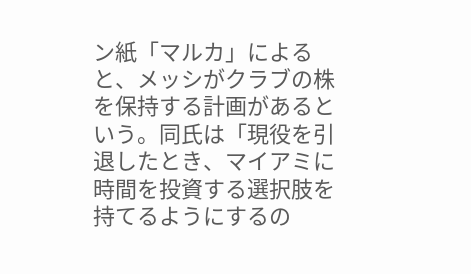ン紙「マルカ」によると、メッシがクラブの株を保持する計画があるという。同氏は「現役を引退したとき、マイアミに時間を投資する選択肢を持てるようにするの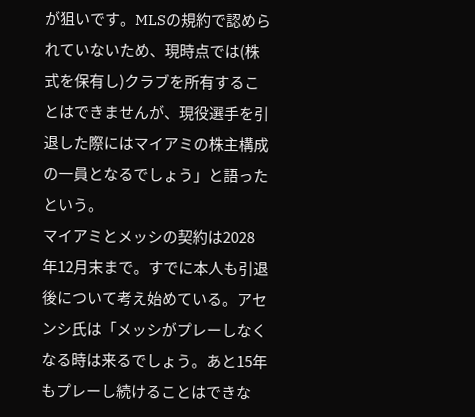が狙いです。MLSの規約で認められていないため、現時点では(株式を保有し)クラブを所有することはできませんが、現役選手を引退した際にはマイアミの株主構成の一員となるでしょう」と語ったという。
マイアミとメッシの契約は2028年12月末まで。すでに本人も引退後について考え始めている。アセンシ氏は「メッシがプレーしなくなる時は来るでしょう。あと15年もプレーし続けることはできな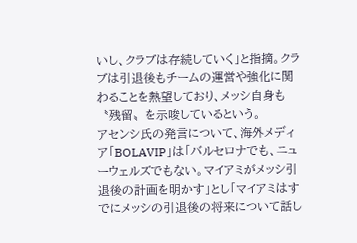いし、クラブは存続していく」と指摘。クラブは引退後もチームの運営や強化に関わることを熱望しており、メッシ自身も〝残留〟を示唆しているという。
アセンシ氏の発言について、海外メディア「BOLAVIP」は「バルセロナでも、ニューウェルズでもない。マイアミがメッシ引退後の計画を明かす」とし「マイアミはすでにメッシの引退後の将来について話し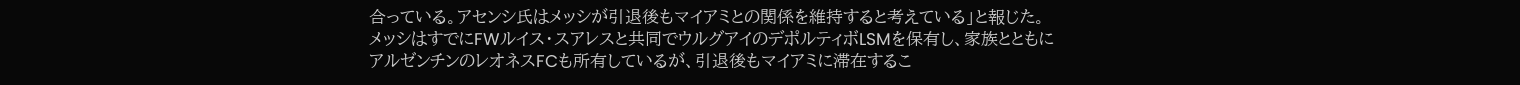合っている。アセンシ氏はメッシが引退後もマイアミとの関係を維持すると考えている」と報じた。
メッシはすでにFWルイス・スアレスと共同でウルグアイのデポルティボLSMを保有し、家族とともにアルゼンチンのレオネスFCも所有しているが、引退後もマイアミに滞在するこ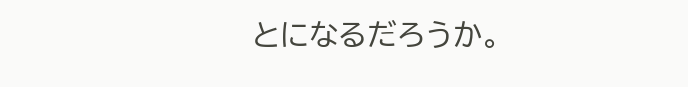とになるだろうか。